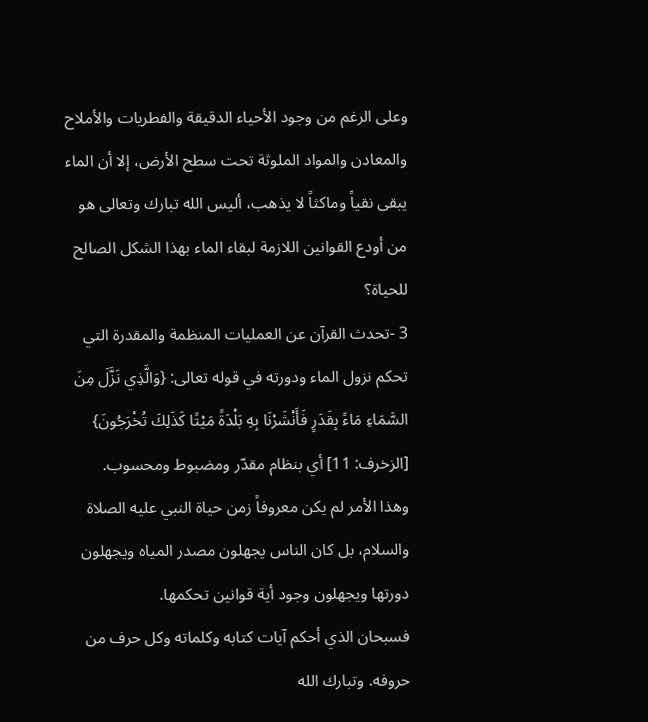وعلى الرغم من وجود الأحياء الدقيقة والفطريات والأملاح والمعادن والمواد الملوثة تحت سطح الأرض، إلا أن الماء يبقى نقياً وماكثاً لا يذهب، أليس الله تبارك وتعالى هو من أودع القوانين اللازمة لبقاء الماء بهذا الشكل الصالح للحياة؟
3 -تحدث القرآن عن العمليات المنظمة والمقدرة التي تحكم نزول الماء ودورته في قوله تعالى: {وَالَّذِي نَزَّلَ مِنَ السَّمَاءِ مَاءً بِقَدَرٍ فَأَنْشَرْنَا بِهِ بَلْدَةً مَيْتًا كَذَلِكَ تُخْرَجُونَ} [الزخرف: 11] أي بنظام مقدّر ومضبوط ومحسوب.
وهذا الأمر لم يكن معروفاً زمن حياة النبي عليه الصلاة والسلام، بل كان الناس يجهلون مصدر المياه ويجهلون دورتها ويجهلون وجود أية قوانين تحكمها.
فسبحان الذي أحكم آيات كتابه وكلماته وكل حرف من حروفه. وتبارك الله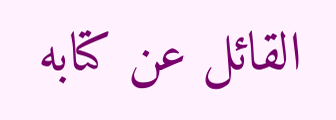القائل عن كتابه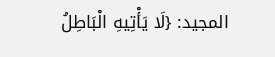المجيد: {لَا يَأْتِيهِ الْبَاطِلُ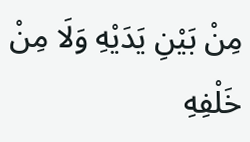مِنْ بَيْنِ يَدَيْهِ وَلَا مِنْ خَلْفِهِ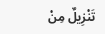تَنْزِيلٌ مِنْ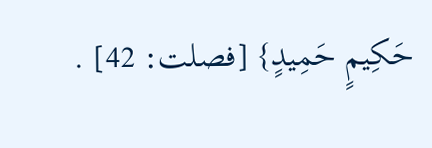حَكِيمٍ حَمِيدٍ} [فصلت: 42] .